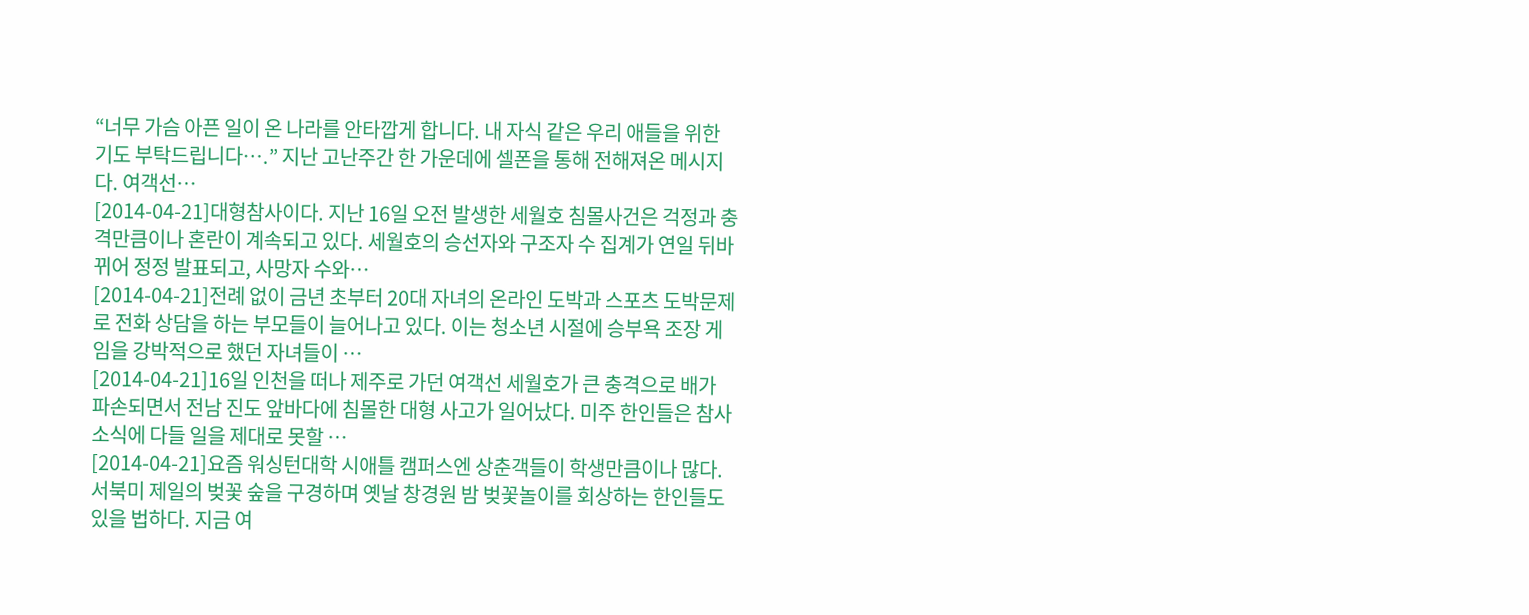“너무 가슴 아픈 일이 온 나라를 안타깝게 합니다. 내 자식 같은 우리 애들을 위한 기도 부탁드립니다….” 지난 고난주간 한 가운데에 셀폰을 통해 전해져온 메시지다. 여객선…
[2014-04-21]대형참사이다. 지난 16일 오전 발생한 세월호 침몰사건은 걱정과 충격만큼이나 혼란이 계속되고 있다. 세월호의 승선자와 구조자 수 집계가 연일 뒤바뀌어 정정 발표되고, 사망자 수와…
[2014-04-21]전례 없이 금년 초부터 20대 자녀의 온라인 도박과 스포츠 도박문제로 전화 상담을 하는 부모들이 늘어나고 있다. 이는 청소년 시절에 승부욕 조장 게임을 강박적으로 했던 자녀들이 …
[2014-04-21]16일 인천을 떠나 제주로 가던 여객선 세월호가 큰 충격으로 배가 파손되면서 전남 진도 앞바다에 침몰한 대형 사고가 일어났다. 미주 한인들은 참사 소식에 다들 일을 제대로 못할 …
[2014-04-21]요즘 워싱턴대학 시애틀 캠퍼스엔 상춘객들이 학생만큼이나 많다. 서북미 제일의 벚꽃 숲을 구경하며 옛날 창경원 밤 벚꽃놀이를 회상하는 한인들도 있을 법하다. 지금 여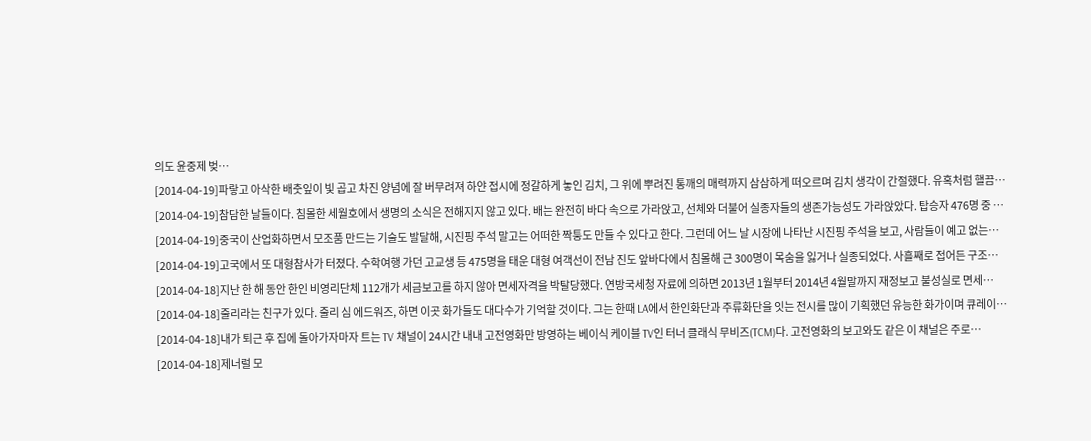의도 윤중제 벚…
[2014-04-19]파랗고 아삭한 배춧잎이 빛 곱고 차진 양념에 잘 버무려져 하얀 접시에 정갈하게 놓인 김치, 그 위에 뿌려진 통깨의 매력까지 삼삼하게 떠오르며 김치 생각이 간절했다. 유혹처럼 핼끔…
[2014-04-19]참담한 날들이다. 침몰한 세월호에서 생명의 소식은 전해지지 않고 있다. 배는 완전히 바다 속으로 가라앉고, 선체와 더불어 실종자들의 생존가능성도 가라앉았다. 탑승자 476명 중 …
[2014-04-19]중국이 산업화하면서 모조품 만드는 기술도 발달해, 시진핑 주석 말고는 어떠한 짝퉁도 만들 수 있다고 한다. 그런데 어느 날 시장에 나타난 시진핑 주석을 보고, 사람들이 예고 없는…
[2014-04-19]고국에서 또 대형참사가 터졌다. 수학여행 가던 고교생 등 475명을 태운 대형 여객선이 전남 진도 앞바다에서 침몰해 근 300명이 목숨을 잃거나 실종되었다. 사흘째로 접어든 구조…
[2014-04-18]지난 한 해 동안 한인 비영리단체 112개가 세금보고를 하지 않아 면세자격을 박탈당했다. 연방국세청 자료에 의하면 2013년 1월부터 2014년 4월말까지 재정보고 불성실로 면세…
[2014-04-18]줄리라는 친구가 있다. 줄리 심 에드워즈, 하면 이곳 화가들도 대다수가 기억할 것이다. 그는 한때 LA에서 한인화단과 주류화단을 잇는 전시를 많이 기획했던 유능한 화가이며 큐레이…
[2014-04-18]내가 퇴근 후 집에 돌아가자마자 트는 TV 채널이 24시간 내내 고전영화만 방영하는 베이식 케이블 TV인 터너 클래식 무비즈(TCM)다. 고전영화의 보고와도 같은 이 채널은 주로…
[2014-04-18]제너럴 모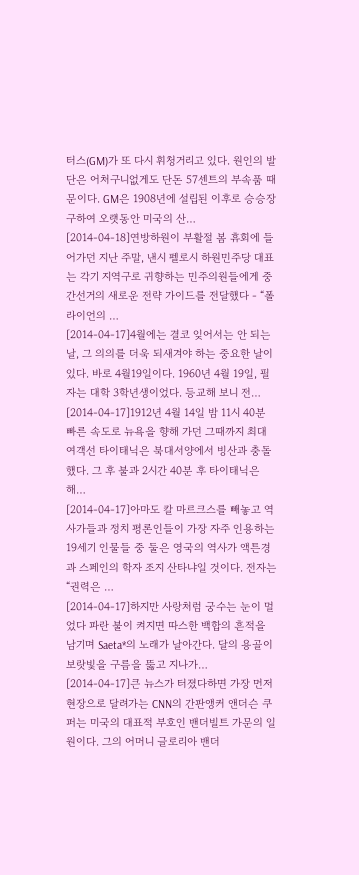터스(GM)가 또 다시 휘청거리고 있다. 원인의 발단은 어처구니없게도 단돈 57센트의 부속품 때문이다. GM은 1908년에 설립된 이후로 승승장구하여 오랫동안 미국의 산…
[2014-04-18]연방하원이 부활절 봄 휴회에 들어가던 지난 주말, 낸시 펠로시 하원민주당 대표는 각기 지역구로 귀향하는 민주의원들에게 중간선거의 새로운 전략 가이드를 전달했다 - “폴 라이언의 …
[2014-04-17]4월에는 결코 잊어서는 안 되는 날, 그 의의를 더욱 되새겨야 하는 중요한 날이 있다. 바로 4월19일이다. 1960년 4월 19일, 필자는 대학 3학년생이었다. 등교해 보니 전…
[2014-04-17]1912년 4월 14일 밤 11시 40분 빠른 속도로 뉴욕을 향해 가던 그때까지 최대 여객선 타이태닉은 북대서양에서 빙산과 충돌했다. 그 후 불과 2시간 40분 후 타이태닉은 해…
[2014-04-17]아마도 칼 마르크스를 빼놓고 역사가들과 정치 평론인들이 가장 자주 인용하는 19세기 인물들 중 둘은 영국의 역사가 액튼경과 스페인의 학자 조지 산타냐일 것이다. 전자는 “권력은 …
[2014-04-17]하지만 사랑처럼 궁수는 눈이 멀었다 파란 불이 켜지면 따스한 백합의 흔적을 남기며 Saeta*의 노래가 날아간다. 달의 용골이 보랏빛을 구름을 뚫고 지나가…
[2014-04-17]큰 뉴스가 터졌다하면 가장 먼저 현장으로 달려가는 CNN의 간판앵커 앤더슨 쿠퍼는 미국의 대표적 부호인 밴더빌트 가문의 일원이다. 그의 어머니 글로리아 밴더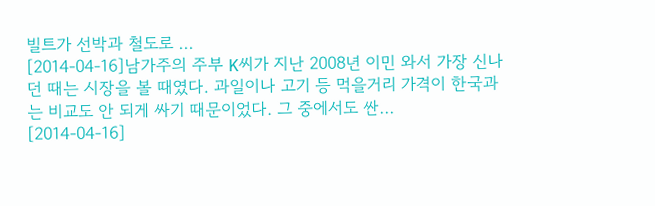빌트가 선박과 철도로 …
[2014-04-16]남가주의 주부 K씨가 지난 2008년 이민 와서 가장 신나던 때는 시장을 볼 때였다. 과일이나 고기 등 먹을거리 가격이 한국과는 비교도 안 되게 싸기 때문이었다. 그 중에서도 싼…
[2014-04-16]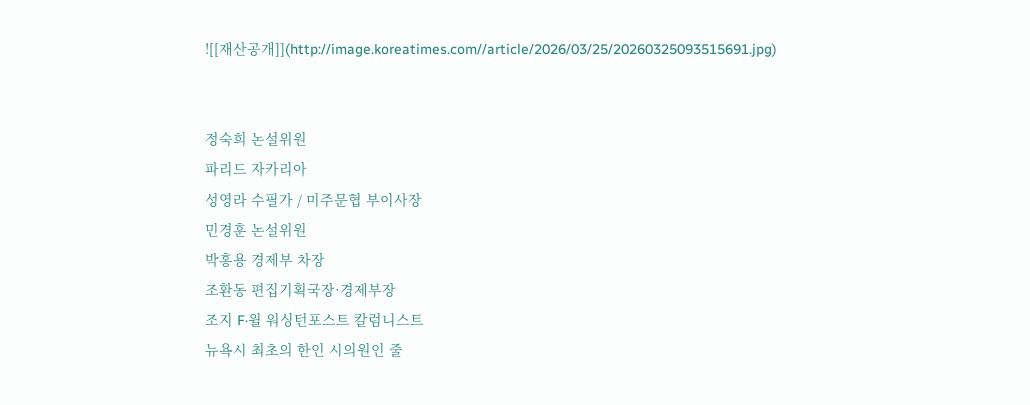![[재산공개]](http://image.koreatimes.com//article/2026/03/25/20260325093515691.jpg)


정숙희 논설위원
파리드 자카리아
성영라 수필가 / 미주문협 부이사장
민경훈 논설위원
박홍용 경제부 차장
조환동 편집기획국장·경제부장
조지 F·윌 워싱턴포스트 칼럼니스트
뉴욕시 최초의 한인 시의원인 줄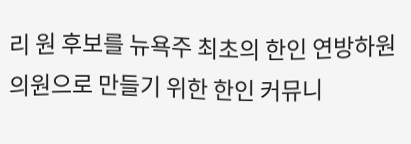리 원 후보를 뉴욕주 최초의 한인 연방하원의원으로 만들기 위한 한인 커뮤니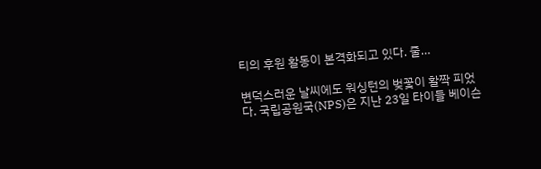티의 후원 활동이 본격화되고 있다. 줄…

변덕스러운 날씨에도 워싱턴의 벚꽃이 활짝 피었다. 국립공원국(NPS)은 지난 23일 타이들 베이슨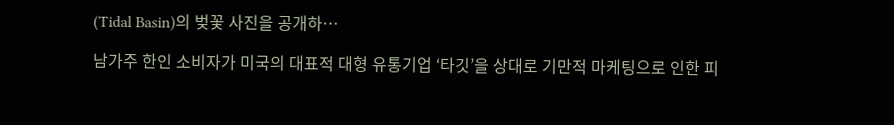(Tidal Basin)의 벚꽃 사진을 공개하…

남가주 한인 소비자가 미국의 대표적 대형 유통기업 ‘타깃’을 상대로 기만적 마케팅으로 인한 피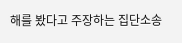해를 봤다고 주장하는 집단소송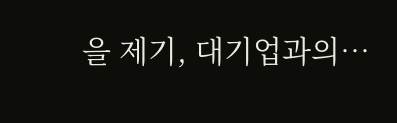을 제기, 대기업과의…